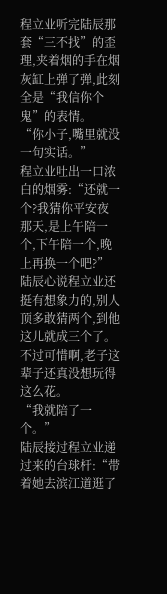程立业听完陆辰那套“三不找”的歪理,夹着烟的手在烟灰缸上弹了弹,此刻全是“我信你个鬼”的表情。
“你小子,嘴里就没一句实话。”
程立业吐出一口浓白的烟雾:“还就一个?我猜你平安夜那天,是上午陪一个,下午陪一个,晚上再换一个吧?”
陆辰心说程立业还挺有想象力的,别人顶多敢猜两个,到他这儿就成三个了。
不过可惜啊,老子这辈子还真没想玩得这么花。
“我就陪了一个。”
陆辰接过程立业递过来的台球杆:“带着她去滨江道逛了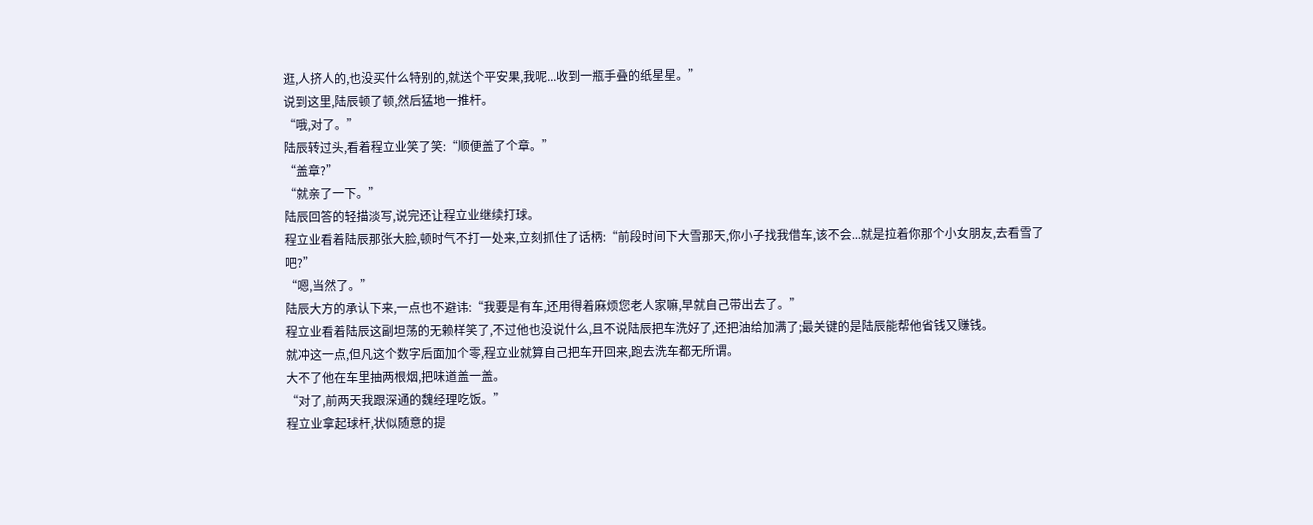逛,人挤人的,也没买什么特别的,就送个平安果,我呢...收到一瓶手叠的纸星星。”
说到这里,陆辰顿了顿,然后猛地一推杆。
“哦,对了。”
陆辰转过头,看着程立业笑了笑:“顺便盖了个章。”
“盖章?”
“就亲了一下。”
陆辰回答的轻描淡写,说完还让程立业继续打球。
程立业看着陆辰那张大脸,顿时气不打一处来,立刻抓住了话柄:“前段时间下大雪那天,你小子找我借车,该不会...就是拉着你那个小女朋友,去看雪了吧?”
“嗯,当然了。”
陆辰大方的承认下来,一点也不避讳:“我要是有车,还用得着麻烦您老人家嘛,早就自己带出去了。”
程立业看着陆辰这副坦荡的无赖样笑了,不过他也没说什么,且不说陆辰把车洗好了,还把油给加满了;最关键的是陆辰能帮他省钱又赚钱。
就冲这一点,但凡这个数字后面加个零,程立业就算自己把车开回来,跑去洗车都无所谓。
大不了他在车里抽两根烟,把味道盖一盖。
“对了,前两天我跟深通的魏经理吃饭。”
程立业拿起球杆,状似随意的提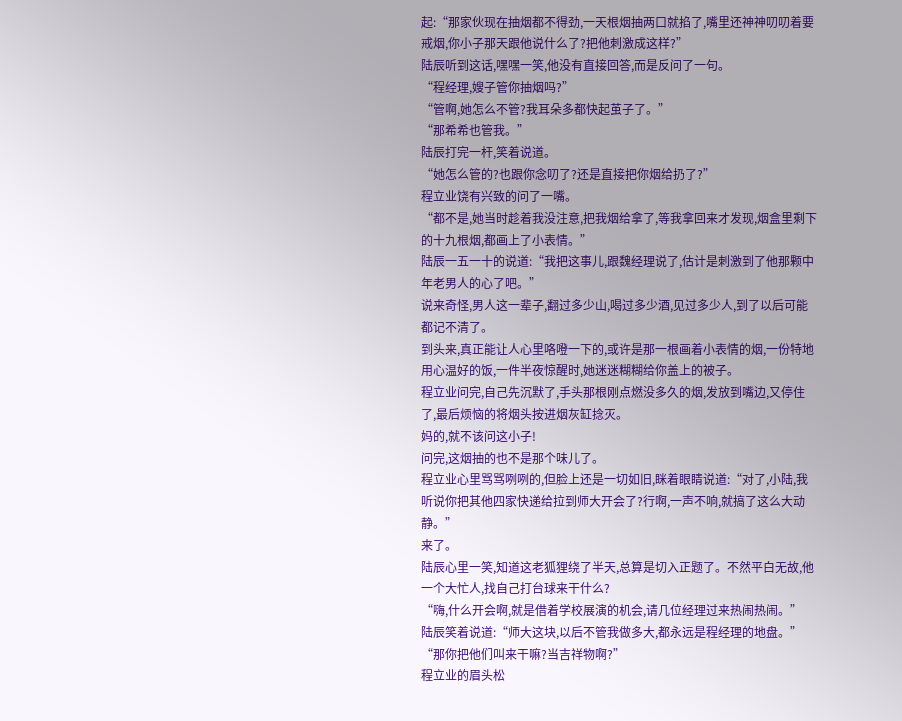起:“那家伙现在抽烟都不得劲,一天根烟抽两口就掐了,嘴里还神神叨叨着要戒烟,你小子那天跟他说什么了?把他刺激成这样?”
陆辰听到这话,嘿嘿一笑,他没有直接回答,而是反问了一句。
“程经理,嫂子管你抽烟吗?”
“管啊,她怎么不管?我耳朵多都快起茧子了。”
“那希希也管我。”
陆辰打完一杆,笑着说道。
“她怎么管的?也跟你念叨了?还是直接把你烟给扔了?”
程立业饶有兴致的问了一嘴。
“都不是,她当时趁着我没注意,把我烟给拿了,等我拿回来才发现,烟盒里剩下的十九根烟,都画上了小表情。”
陆辰一五一十的说道:“我把这事儿,跟魏经理说了,估计是刺激到了他那颗中年老男人的心了吧。”
说来奇怪,男人这一辈子,翻过多少山,喝过多少酒,见过多少人,到了以后可能都记不清了。
到头来,真正能让人心里咯噔一下的,或许是那一根画着小表情的烟,一份特地用心温好的饭,一件半夜惊醒时,她迷迷糊糊给你盖上的被子。
程立业问完,自己先沉默了,手头那根刚点燃没多久的烟,发放到嘴边,又停住了,最后烦恼的将烟头按进烟灰缸捻灭。
妈的,就不该问这小子!
问完,这烟抽的也不是那个味儿了。
程立业心里骂骂咧咧的,但脸上还是一切如旧,眯着眼睛说道:“对了,小陆,我听说你把其他四家快递给拉到师大开会了?行啊,一声不响,就搞了这么大动静。”
来了。
陆辰心里一笑,知道这老狐狸绕了半天,总算是切入正题了。不然平白无故,他一个大忙人,找自己打台球来干什么?
“嗨,什么开会啊,就是借着学校展演的机会,请几位经理过来热闹热闹。”
陆辰笑着说道:“师大这块,以后不管我做多大,都永远是程经理的地盘。”
“那你把他们叫来干嘛?当吉祥物啊?”
程立业的眉头松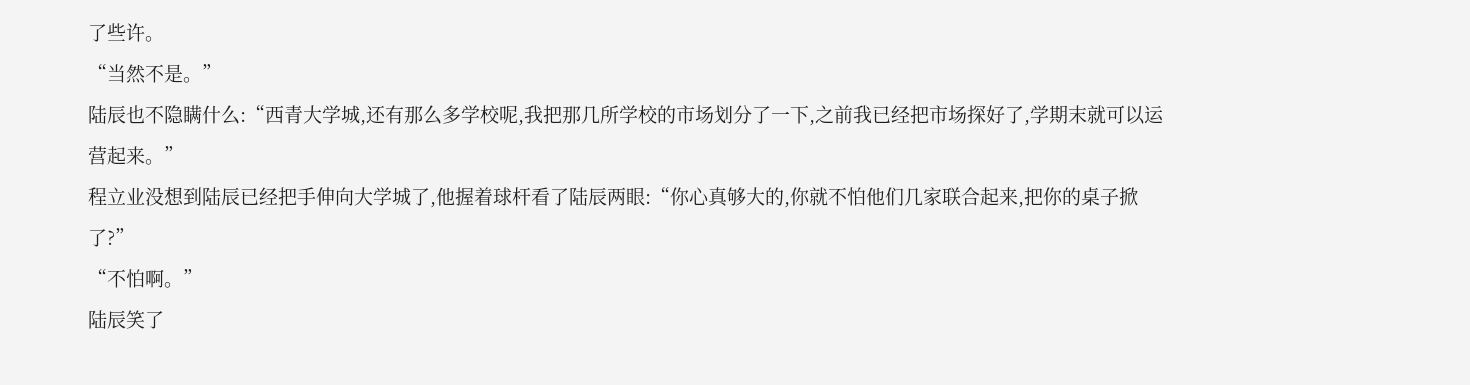了些许。
“当然不是。”
陆辰也不隐瞒什么:“西青大学城,还有那么多学校呢,我把那几所学校的市场划分了一下,之前我已经把市场探好了,学期末就可以运营起来。”
程立业没想到陆辰已经把手伸向大学城了,他握着球杆看了陆辰两眼:“你心真够大的,你就不怕他们几家联合起来,把你的桌子掀了?”
“不怕啊。”
陆辰笑了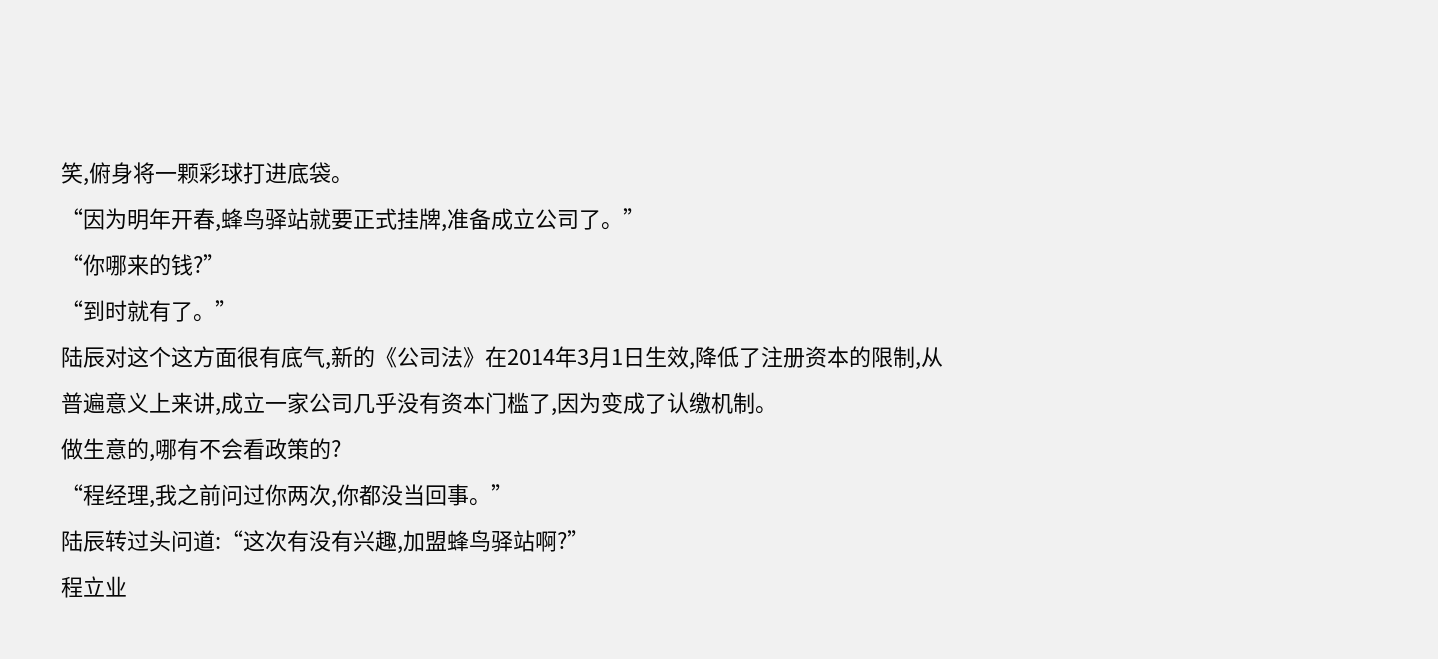笑,俯身将一颗彩球打进底袋。
“因为明年开春,蜂鸟驿站就要正式挂牌,准备成立公司了。”
“你哪来的钱?”
“到时就有了。”
陆辰对这个这方面很有底气,新的《公司法》在2014年3月1日生效,降低了注册资本的限制,从普遍意义上来讲,成立一家公司几乎没有资本门槛了,因为变成了认缴机制。
做生意的,哪有不会看政策的?
“程经理,我之前问过你两次,你都没当回事。”
陆辰转过头问道:“这次有没有兴趣,加盟蜂鸟驿站啊?”
程立业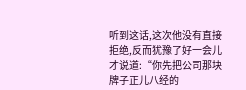听到这话,这次他没有直接拒绝,反而犹豫了好一会儿才说道:“你先把公司那块牌子正儿八经的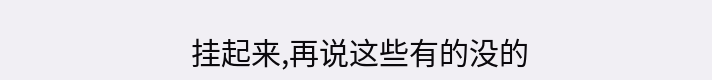挂起来,再说这些有的没的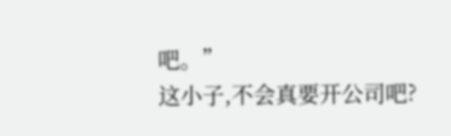吧。”
这小子,不会真要开公司吧?